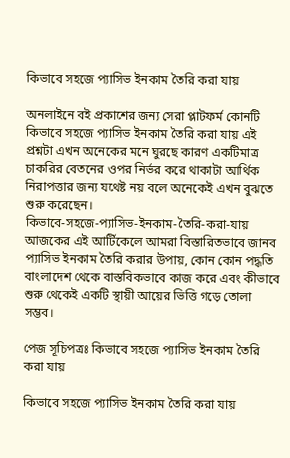কিভাবে সহজে প্যাসিভ ইনকাম তৈরি করা যায়

অনলাইনে বই প্রকাশের জন্য সেরা প্লাটফর্ম কোনটি
কিভাবে সহজে প্যাসিভ ইনকাম তৈরি করা যায় এই প্রশ্নটা এখন অনেকের মনে ঘুরছে কারণ একটিমাত্র চাকরির বেতনের ওপর নির্ভর করে থাকাটা আর্থিক নিরাপত্তার জন্য যথেষ্ট নয় বলে অনেকেই এখন বুঝতে শুরু করেছেন।
কিভাবে-সহজে-প্যাসিভ-ইনকাম-তৈরি-করা-যায়
আজকের এই আর্টিকেলে আমরা বিস্তারিতভাবে জানব প্যাসিভ ইনকাম তৈরি করার উপায়, কোন কোন পদ্ধতি বাংলাদেশ থেকে বাস্তবিকভাবে কাজ করে এবং কীভাবে শুরু থেকেই একটি স্থায়ী আয়ের ভিত্তি গড়ে তোলা সম্ভব।

পেজ সূচিপত্রঃ কিভাবে সহজে প্যাসিভ ইনকাম তৈরি করা যায়

কিভাবে সহজে প্যাসিভ ইনকাম তৈরি করা যায়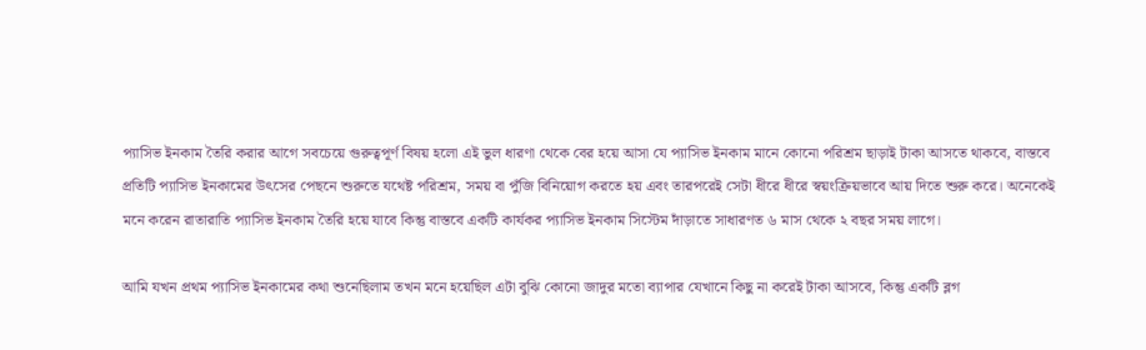প্যাসিভ ইনকাম তৈরি করার আগে সবচেয়ে গুরুত্বপূর্ণ বিষয় হলো এই ভুল ধারণা থেকে বের হয়ে আসা যে প্যাসিভ ইনকাম মানে কোনো পরিশ্রম ছাড়াই টাকা আসতে থাকবে, বাস্তবে প্রতিটি প্যাসিভ ইনকামের উৎসের পেছনে শুরুতে যথেষ্ট পরিশ্রম, সময় বা পুঁজি বিনিয়োগ করতে হয় এবং তারপরেই সেটা ধীরে ধীরে স্বয়ংক্রিয়ভাবে আয় দিতে শুরু করে। অনেকেই মনে করেন রাতারাতি প্যাসিভ ইনকাম তৈরি হয়ে যাবে কিন্তু বাস্তবে একটি কার্যকর প্যাসিভ ইনকাম সিস্টেম দাঁড়াতে সাধারণত ৬ মাস থেকে ২ বছর সময় লাগে।

আমি যখন প্রথম প্যাসিভ ইনকামের কথা শুনেছিলাম তখন মনে হয়েছিল এটা বুঝি কোনো জাদুর মতো ব্যাপার যেখানে কিছু না করেই টাকা আসবে, কিন্তু একটি ব্লগ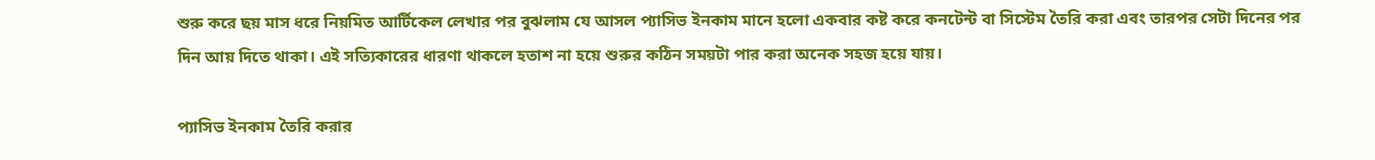শুরু করে ছয় মাস ধরে নিয়মিত আর্টিকেল লেখার পর বুঝলাম যে আসল প্যাসিভ ইনকাম মানে হলো একবার কষ্ট করে কনটেন্ট বা সিস্টেম তৈরি করা এবং তারপর সেটা দিনের পর দিন আয় দিতে থাকা। এই সত্যিকারের ধারণা থাকলে হতাশ না হয়ে শুরুর কঠিন সময়টা পার করা অনেক সহজ হয়ে যায়।

প্যাসিভ ইনকাম তৈরি করার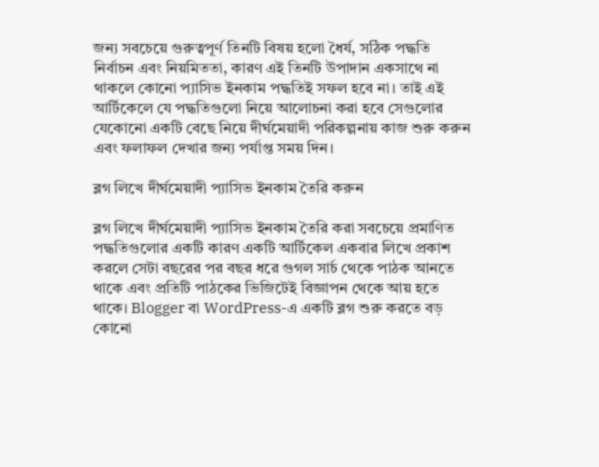জন্য সবচেয়ে গুরুত্বপূর্ণ তিনটি বিষয় হলো ধৈর্য, সঠিক পদ্ধতি নির্বাচন এবং নিয়মিততা, কারণ এই তিনটি উপাদান একসাথে না থাকলে কোনো প্যাসিভ ইনকাম পদ্ধতিই সফল হবে না। তাই এই আর্টিকেলে যে পদ্ধতিগুলো নিয়ে আলোচনা করা হবে সেগুলোর যেকোনো একটি বেছে নিয়ে দীর্ঘমেয়াদী পরিকল্পনায় কাজ শুরু করুন এবং ফলাফল দেখার জন্য পর্যাপ্ত সময় দিন।

ব্লগ লিখে দীর্ঘমেয়াদী প্যাসিভ ইনকাম তৈরি করুন

ব্লগ লিখে দীর্ঘমেয়াদী প্যাসিভ ইনকাম তৈরি করা সবচেয়ে প্রমাণিত পদ্ধতিগুলোর একটি কারণ একটি আর্টিকেল একবার লিখে প্রকাশ করলে সেটা বছরের পর বছর ধরে গুগল সার্চ থেকে পাঠক আনতে থাকে এবং প্রতিটি পাঠকের ভিজিটেই বিজ্ঞাপন থেকে আয় হতে থাকে। Blogger বা WordPress-এ একটি ব্লগ শুরু করতে বড় কোনো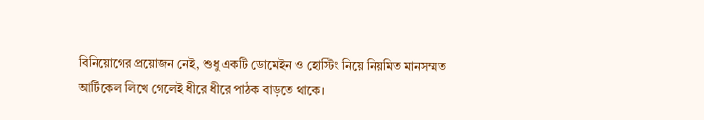বিনিয়োগের প্রয়োজন নেই, শুধু একটি ডোমেইন ও হোস্টিং নিয়ে নিয়মিত মানসম্মত আর্টিকেল লিখে গেলেই ধীরে ধীরে পাঠক বাড়তে থাকে।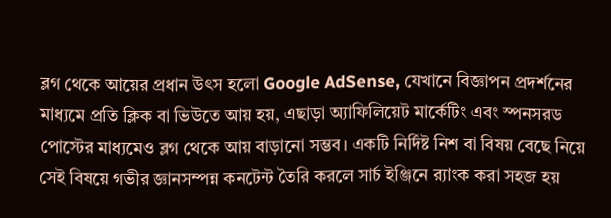ব্লগ থেকে আয়ের প্রধান উৎস হলো Google AdSense, যেখানে বিজ্ঞাপন প্রদর্শনের মাধ্যমে প্রতি ক্লিক বা ভিউতে আয় হয়, এছাড়া অ্যাফিলিয়েট মার্কেটিং এবং স্পনসরড পোস্টের মাধ্যমেও ব্লগ থেকে আয় বাড়ানো সম্ভব। একটি নির্দিষ্ট নিশ বা বিষয় বেছে নিয়ে সেই বিষয়ে গভীর জ্ঞানসম্পন্ন কনটেন্ট তৈরি করলে সার্চ ইঞ্জিনে র‍্যাংক করা সহজ হয়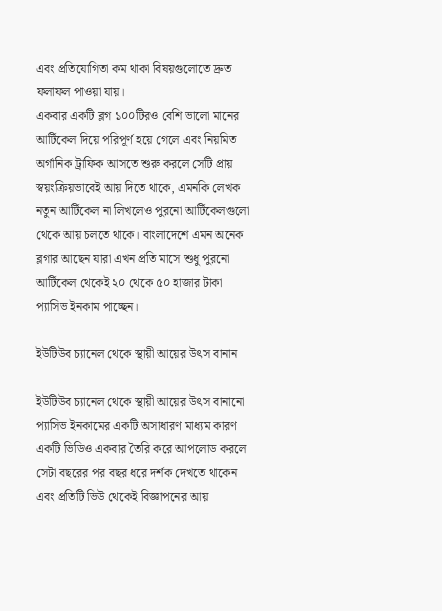এবং প্রতিযোগিতা কম থাকা বিষয়গুলোতে দ্রুত ফলাফল পাওয়া যায়।
একবার একটি ব্লগ ১০০টিরও বেশি ভালো মানের আর্টিকেল দিয়ে পরিপূর্ণ হয়ে গেলে এবং নিয়মিত অর্গানিক ট্রাফিক আসতে শুরু করলে সেটি প্রায় স্বয়ংক্রিয়ভাবেই আয় দিতে থাকে, এমনকি লেখক নতুন আর্টিকেল না লিখলেও পুরনো আর্টিকেলগুলো থেকে আয় চলতে থাকে। বাংলাদেশে এমন অনেক ব্লগার আছেন যারা এখন প্রতি মাসে শুধু পুরনো আর্টিকেল থেকেই ২০ থেকে ৫০ হাজার টাকা প্যাসিভ ইনকাম পাচ্ছেন।

ইউটিউব চ্যানেল থেকে স্থায়ী আয়ের উৎস বানান

ইউটিউব চ্যানেল থেকে স্থায়ী আয়ের উৎস বানানো প্যাসিভ ইনকামের একটি অসাধারণ মাধ্যম কারণ একটি ভিডিও একবার তৈরি করে আপলোড করলে সেটা বছরের পর বছর ধরে দর্শক দেখতে থাকেন এবং প্রতিটি ভিউ থেকেই বিজ্ঞাপনের আয়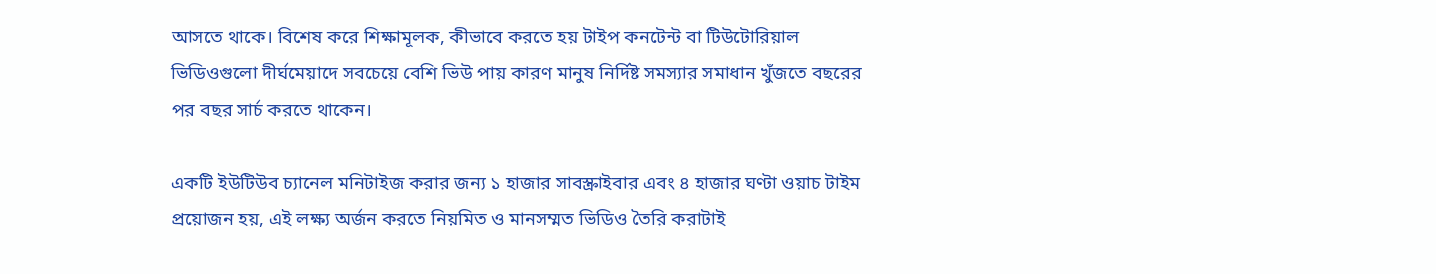আসতে থাকে। বিশেষ করে শিক্ষামূলক, কীভাবে করতে হয় টাইপ কনটেন্ট বা টিউটোরিয়াল ভিডিওগুলো দীর্ঘমেয়াদে সবচেয়ে বেশি ভিউ পায় কারণ মানুষ নির্দিষ্ট সমস্যার সমাধান খুঁজতে বছরের পর বছর সার্চ করতে থাকেন।

একটি ইউটিউব চ্যানেল মনিটাইজ করার জন্য ১ হাজার সাবস্ক্রাইবার এবং ৪ হাজার ঘণ্টা ওয়াচ টাইম প্রয়োজন হয়, এই লক্ষ্য অর্জন করতে নিয়মিত ও মানসম্মত ভিডিও তৈরি করাটাই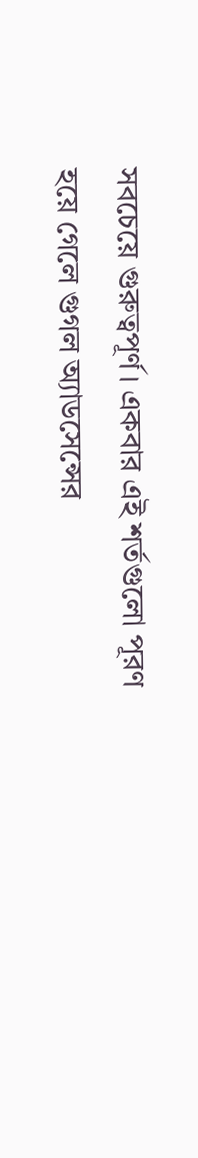সবচেয়ে গুরুত্বপূর্ণ। একবার এই শর্তগুলো পূরণ হয়ে গেলে গুগল অ্যাডসেন্সের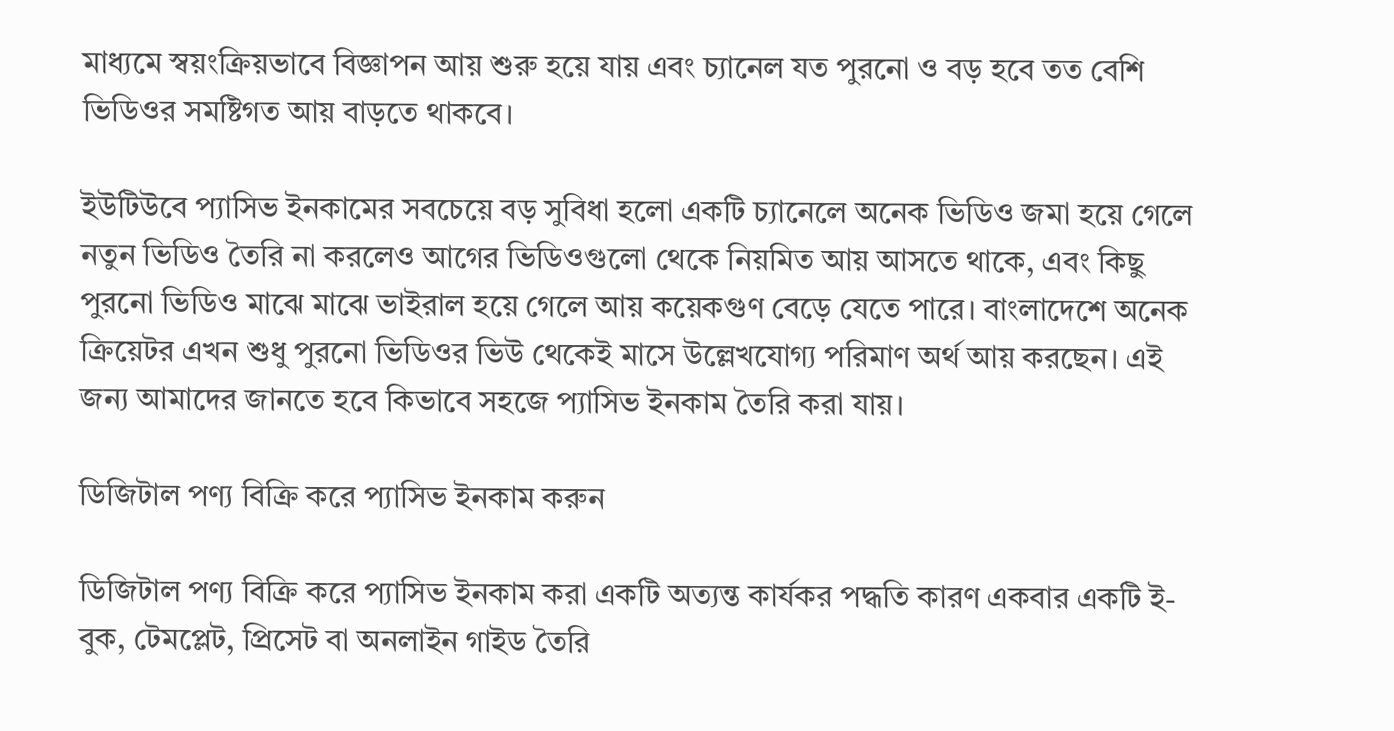মাধ্যমে স্বয়ংক্রিয়ভাবে বিজ্ঞাপন আয় শুরু হয়ে যায় এবং চ্যানেল যত পুরনো ও বড় হবে তত বেশি ভিডিওর সমষ্টিগত আয় বাড়তে থাকবে।

ইউটিউবে প্যাসিভ ইনকামের সবচেয়ে বড় সুবিধা হলো একটি চ্যানেলে অনেক ভিডিও জমা হয়ে গেলে নতুন ভিডিও তৈরি না করলেও আগের ভিডিওগুলো থেকে নিয়মিত আয় আসতে থাকে, এবং কিছু পুরনো ভিডিও মাঝে মাঝে ভাইরাল হয়ে গেলে আয় কয়েকগুণ বেড়ে যেতে পারে। বাংলাদেশে অনেক ক্রিয়েটর এখন শুধু পুরনো ভিডিওর ভিউ থেকেই মাসে উল্লেখযোগ্য পরিমাণ অর্থ আয় করছেন। এই জন্য আমাদের জানতে হবে কিভাবে সহজে প্যাসিভ ইনকাম তৈরি করা যায়।

ডিজিটাল পণ্য বিক্রি করে প্যাসিভ ইনকাম করুন

ডিজিটাল পণ্য বিক্রি করে প্যাসিভ ইনকাম করা একটি অত্যন্ত কার্যকর পদ্ধতি কারণ একবার একটি ই-বুক, টেমপ্লেট, প্রিসেট বা অনলাইন গাইড তৈরি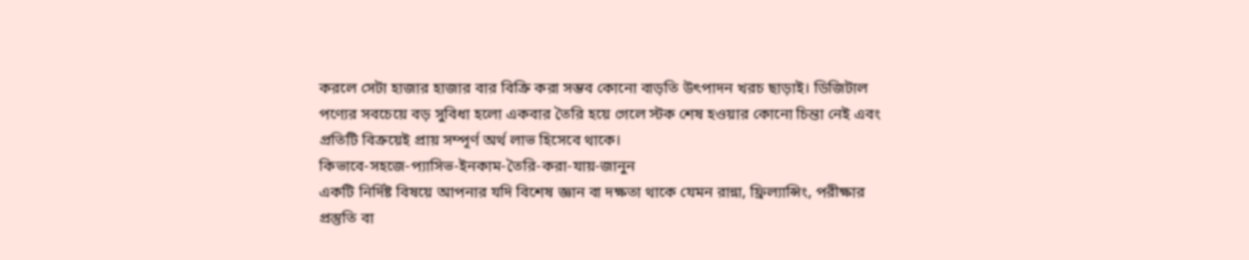করলে সেটা হাজার হাজার বার বিক্রি করা সম্ভব কোনো বাড়তি উৎপাদন খরচ ছাড়াই। ডিজিটাল পণ্যের সবচেয়ে বড় সুবিধা হলো একবার তৈরি হয়ে গেলে স্টক শেষ হওয়ার কোনো চিন্তা নেই এবং প্রতিটি বিক্রয়েই প্রায় সম্পূর্ণ অর্থ লাভ হিসেবে থাকে।
কিভাবে-সহজে-প্যাসিভ-ইনকাম-তৈরি-করা-যায়-জানুন
একটি নির্দিষ্ট বিষয়ে আপনার যদি বিশেষ জ্ঞান বা দক্ষতা থাকে যেমন রান্না, ফ্রিল্যান্সিং, পরীক্ষার প্রস্তুতি বা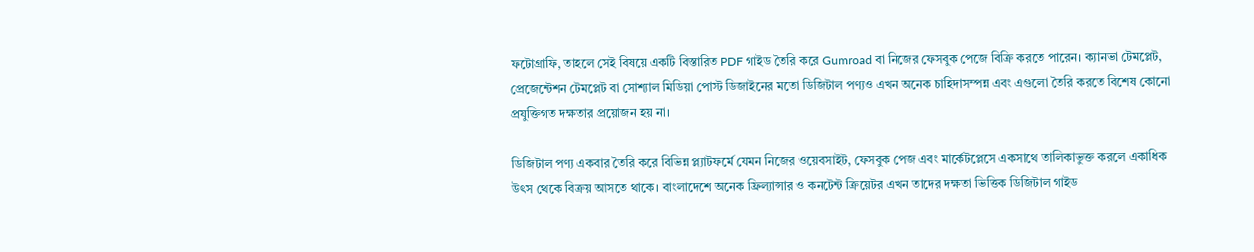ফটোগ্রাফি, তাহলে সেই বিষয়ে একটি বিস্তারিত PDF গাইড তৈরি করে Gumroad বা নিজের ফেসবুক পেজে বিক্রি করতে পারেন। ক্যানভা টেমপ্লেট, প্রেজেন্টেশন টেমপ্লেট বা সোশ্যাল মিডিয়া পোস্ট ডিজাইনের মতো ডিজিটাল পণ্যও এখন অনেক চাহিদাসম্পন্ন এবং এগুলো তৈরি করতে বিশেষ কোনো প্রযুক্তিগত দক্ষতার প্রয়োজন হয় না।

ডিজিটাল পণ্য একবার তৈরি করে বিভিন্ন প্ল্যাটফর্মে যেমন নিজের ওয়েবসাইট, ফেসবুক পেজ এবং মার্কেটপ্লেসে একসাথে তালিকাভুক্ত করলে একাধিক উৎস থেকে বিক্রয় আসতে থাকে। বাংলাদেশে অনেক ফ্রিল্যান্সার ও কনটেন্ট ক্রিয়েটর এখন তাদের দক্ষতা ভিত্তিক ডিজিটাল গাইড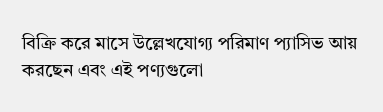বিক্রি করে মাসে উল্লেখযোগ্য পরিমাণ প্যাসিভ আয় করছেন এবং এই পণ্যগুলো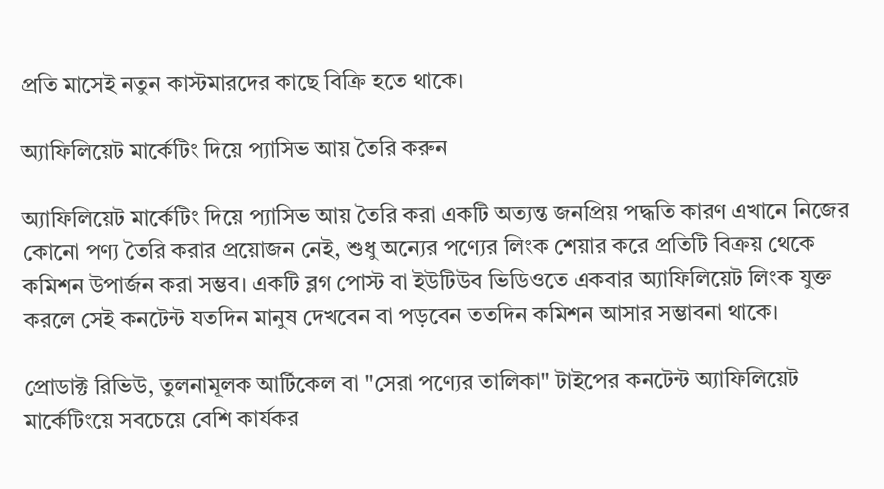প্রতি মাসেই নতুন কাস্টমারদের কাছে বিক্রি হতে থাকে।

অ্যাফিলিয়েট মার্কেটিং দিয়ে প্যাসিভ আয় তৈরি করুন

অ্যাফিলিয়েট মার্কেটিং দিয়ে প্যাসিভ আয় তৈরি করা একটি অত্যন্ত জনপ্রিয় পদ্ধতি কারণ এখানে নিজের কোনো পণ্য তৈরি করার প্রয়োজন নেই, শুধু অন্যের পণ্যের লিংক শেয়ার করে প্রতিটি বিক্রয় থেকে কমিশন উপার্জন করা সম্ভব। একটি ব্লগ পোস্ট বা ইউটিউব ভিডিওতে একবার অ্যাফিলিয়েট লিংক যুক্ত করলে সেই কনটেন্ট যতদিন মানুষ দেখবেন বা পড়বেন ততদিন কমিশন আসার সম্ভাবনা থাকে।

প্রোডাক্ট রিভিউ, তুলনামূলক আর্টিকেল বা "সেরা পণ্যের তালিকা" টাইপের কনটেন্ট অ্যাফিলিয়েট মার্কেটিংয়ে সবচেয়ে বেশি কার্যকর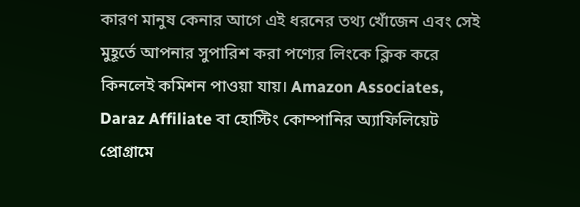কারণ মানুষ কেনার আগে এই ধরনের তথ্য খোঁজেন এবং সেই মুহূর্তে আপনার সুপারিশ করা পণ্যের লিংকে ক্লিক করে কিনলেই কমিশন পাওয়া যায়। Amazon Associates, Daraz Affiliate বা হোস্টিং কোম্পানির অ্যাফিলিয়েট প্রোগ্রামে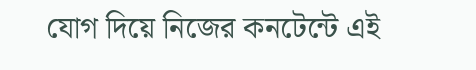যোগ দিয়ে নিজের কনটেন্টে এই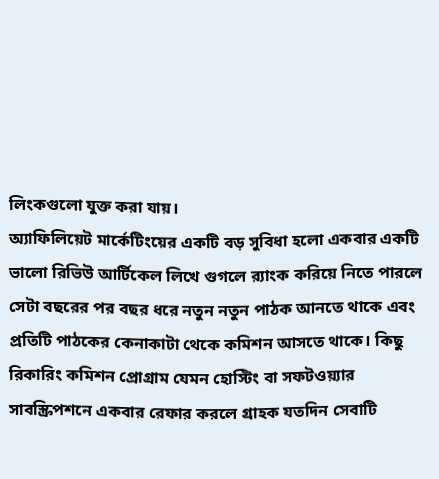লিংকগুলো যুক্ত করা যায়।
অ্যাফিলিয়েট মার্কেটিংয়ের একটি বড় সুবিধা হলো একবার একটি ভালো রিভিউ আর্টিকেল লিখে গুগলে র‍্যাংক করিয়ে নিতে পারলে সেটা বছরের পর বছর ধরে নতুন নতুন পাঠক আনতে থাকে এবং প্রতিটি পাঠকের কেনাকাটা থেকে কমিশন আসতে থাকে। কিছু রিকারিং কমিশন প্রোগ্রাম যেমন হোস্টিং বা সফটওয়্যার সাবস্ক্রিপশনে একবার রেফার করলে গ্রাহক যতদিন সেবাটি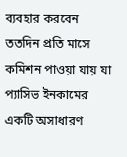ব্যবহার করবেন ততদিন প্রতি মাসে কমিশন পাওয়া যায় যা প্যাসিভ ইনকামের একটি অসাধারণ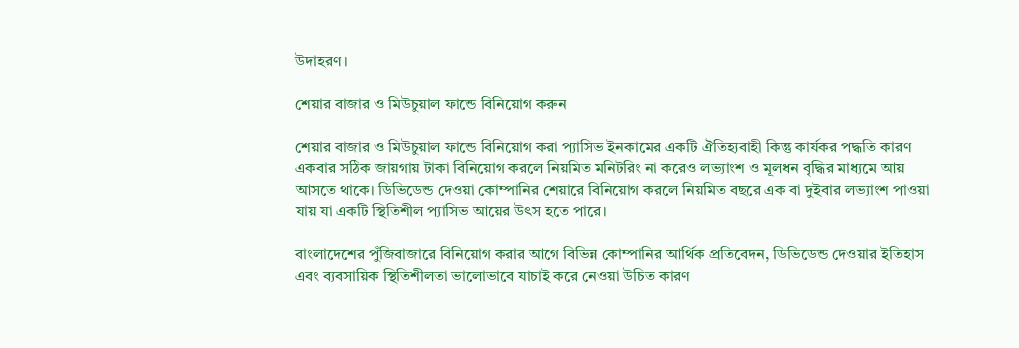উদাহরণ।

শেয়ার বাজার ও মিউচুয়াল ফান্ডে বিনিয়োগ করুন

শেয়ার বাজার ও মিউচুয়াল ফান্ডে বিনিয়োগ করা প্যাসিভ ইনকামের একটি ঐতিহ্যবাহী কিন্তু কার্যকর পদ্ধতি কারণ একবার সঠিক জায়গায় টাকা বিনিয়োগ করলে নিয়মিত মনিটরিং না করেও লভ্যাংশ ও মূলধন বৃদ্ধির মাধ্যমে আয় আসতে থাকে। ডিভিডেন্ড দেওয়া কোম্পানির শেয়ারে বিনিয়োগ করলে নিয়মিত বছরে এক বা দুইবার লভ্যাংশ পাওয়া যায় যা একটি স্থিতিশীল প্যাসিভ আয়ের উৎস হতে পারে।

বাংলাদেশের পুঁজিবাজারে বিনিয়োগ করার আগে বিভিন্ন কোম্পানির আর্থিক প্রতিবেদন, ডিভিডেন্ড দেওয়ার ইতিহাস এবং ব্যবসায়িক স্থিতিশীলতা ভালোভাবে যাচাই করে নেওয়া উচিত কারণ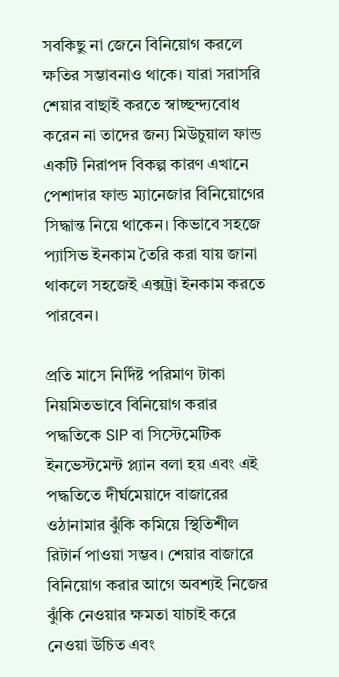সবকিছু না জেনে বিনিয়োগ করলে ক্ষতির সম্ভাবনাও থাকে। যারা সরাসরি শেয়ার বাছাই করতে স্বাচ্ছন্দ্যবোধ করেন না তাদের জন্য মিউচুয়াল ফান্ড একটি নিরাপদ বিকল্প কারণ এখানে পেশাদার ফান্ড ম্যানেজার বিনিয়োগের সিদ্ধান্ত নিয়ে থাকেন। কিভাবে সহজে প্যাসিভ ইনকাম তৈরি করা যায় জানা থাকলে সহজেই এক্সট্রা ইনকাম করতে পারবেন।

প্রতি মাসে নির্দিষ্ট পরিমাণ টাকা নিয়মিতভাবে বিনিয়োগ করার পদ্ধতিকে SIP বা সিস্টেমেটিক ইনভেস্টমেন্ট প্ল্যান বলা হয় এবং এই পদ্ধতিতে দীর্ঘমেয়াদে বাজারের ওঠানামার ঝুঁকি কমিয়ে স্থিতিশীল রিটার্ন পাওয়া সম্ভব। শেয়ার বাজারে বিনিয়োগ করার আগে অবশ্যই নিজের ঝুঁকি নেওয়ার ক্ষমতা যাচাই করে নেওয়া উচিত এবং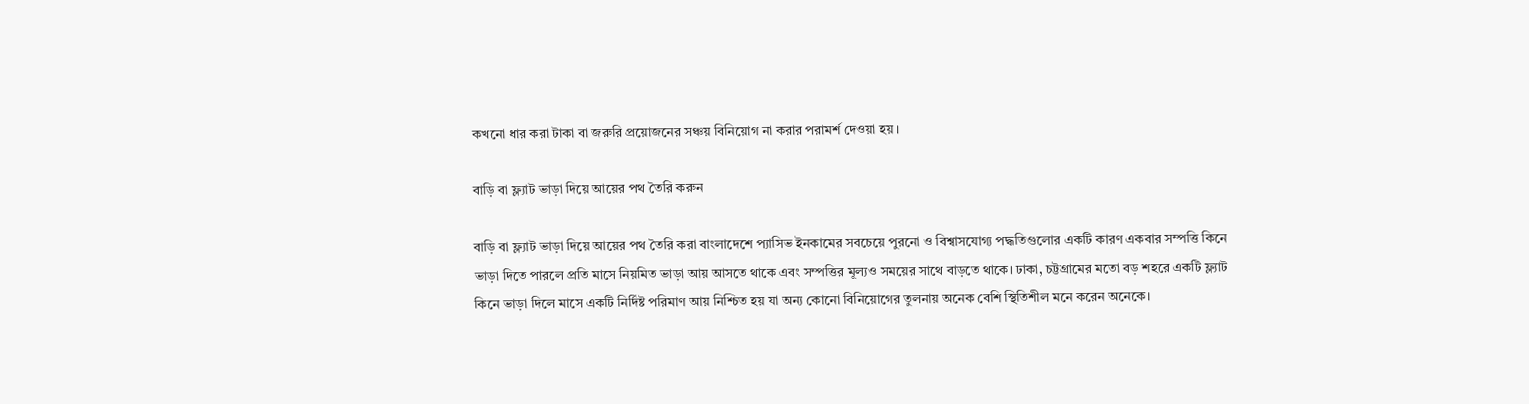কখনো ধার করা টাকা বা জরুরি প্রয়োজনের সঞ্চয় বিনিয়োগ না করার পরামর্শ দেওয়া হয়।

বাড়ি বা ফ্ল্যাট ভাড়া দিয়ে আয়ের পথ তৈরি করুন

বাড়ি বা ফ্ল্যাট ভাড়া দিয়ে আয়ের পথ তৈরি করা বাংলাদেশে প্যাসিভ ইনকামের সবচেয়ে পুরনো ও বিশ্বাসযোগ্য পদ্ধতিগুলোর একটি কারণ একবার সম্পত্তি কিনে ভাড়া দিতে পারলে প্রতি মাসে নিয়মিত ভাড়া আয় আসতে থাকে এবং সম্পত্তির মূল্যও সময়ের সাথে বাড়তে থাকে। ঢাকা, চট্টগ্রামের মতো বড় শহরে একটি ফ্ল্যাট কিনে ভাড়া দিলে মাসে একটি নির্দিষ্ট পরিমাণ আয় নিশ্চিত হয় যা অন্য কোনো বিনিয়োগের তুলনায় অনেক বেশি স্থিতিশীল মনে করেন অনেকে।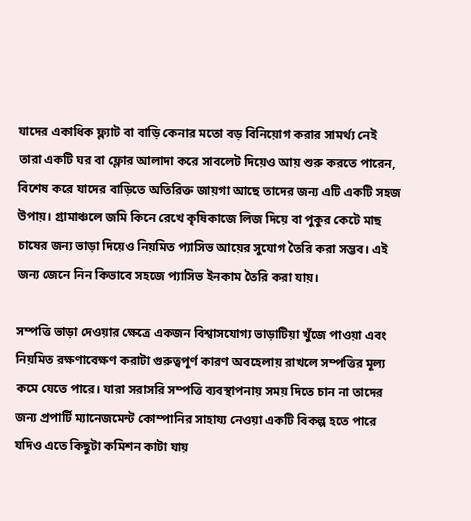যাদের একাধিক ফ্ল্যাট বা বাড়ি কেনার মতো বড় বিনিয়োগ করার সামর্থ্য নেই তারা একটি ঘর বা ফ্লোর আলাদা করে সাবলেট দিয়েও আয় শুরু করতে পারেন, বিশেষ করে যাদের বাড়িতে অতিরিক্ত জায়গা আছে তাদের জন্য এটি একটি সহজ উপায়। গ্রামাঞ্চলে জমি কিনে রেখে কৃষিকাজে লিজ দিয়ে বা পুকুর কেটে মাছ চাষের জন্য ভাড়া দিয়েও নিয়মিত প্যাসিভ আয়ের সুযোগ তৈরি করা সম্ভব। এই জন্য জেনে নিন কিভাবে সহজে প্যাসিভ ইনকাম তৈরি করা যায়।

সম্পত্তি ভাড়া দেওয়ার ক্ষেত্রে একজন বিশ্বাসযোগ্য ভাড়াটিয়া খুঁজে পাওয়া এবং নিয়মিত রক্ষণাবেক্ষণ করাটা গুরুত্বপূর্ণ কারণ অবহেলায় রাখলে সম্পত্তির মূল্য কমে যেতে পারে। যারা সরাসরি সম্পত্তি ব্যবস্থাপনায় সময় দিতে চান না তাদের জন্য প্রপার্টি ম্যানেজমেন্ট কোম্পানির সাহায্য নেওয়া একটি বিকল্প হতে পারে যদিও এতে কিছুটা কমিশন কাটা যায়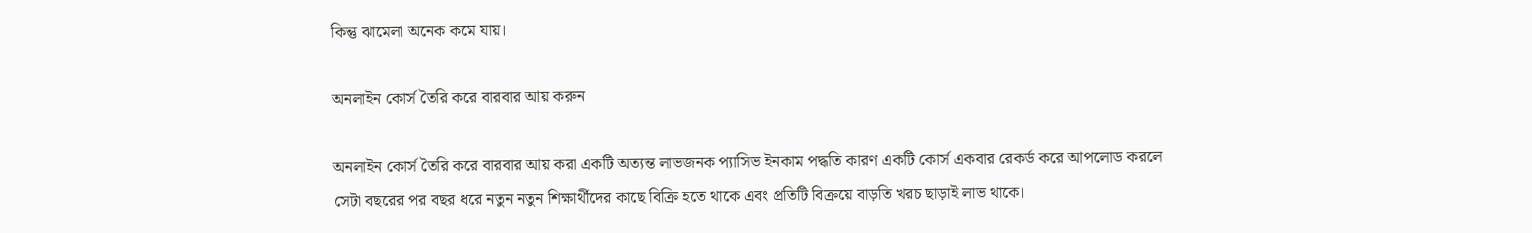কিন্তু ঝামেলা অনেক কমে যায়।

অনলাইন কোর্স তৈরি করে বারবার আয় করুন

অনলাইন কোর্স তৈরি করে বারবার আয় করা একটি অত্যন্ত লাভজনক প্যাসিভ ইনকাম পদ্ধতি কারণ একটি কোর্স একবার রেকর্ড করে আপলোড করলে সেটা বছরের পর বছর ধরে নতুন নতুন শিক্ষার্থীদের কাছে বিক্রি হতে থাকে এবং প্রতিটি বিক্রয়ে বাড়তি খরচ ছাড়াই লাভ থাকে।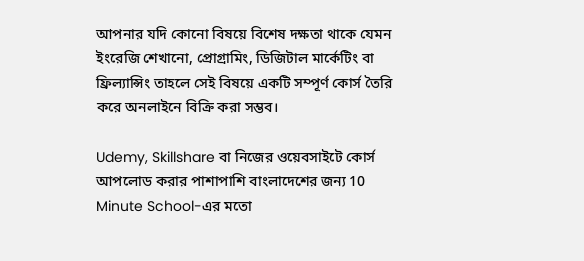আপনার যদি কোনো বিষয়ে বিশেষ দক্ষতা থাকে যেমন ইংরেজি শেখানো, প্রোগ্রামিং, ডিজিটাল মার্কেটিং বা ফ্রিল্যান্সিং তাহলে সেই বিষয়ে একটি সম্পূর্ণ কোর্স তৈরি করে অনলাইনে বিক্রি করা সম্ভব।

Udemy, Skillshare বা নিজের ওয়েবসাইটে কোর্স আপলোড করার পাশাপাশি বাংলাদেশের জন্য 10 Minute School-এর মতো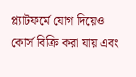প্ল্যাটফর্মে যোগ দিয়েও কোর্স বিক্রি করা যায় এবং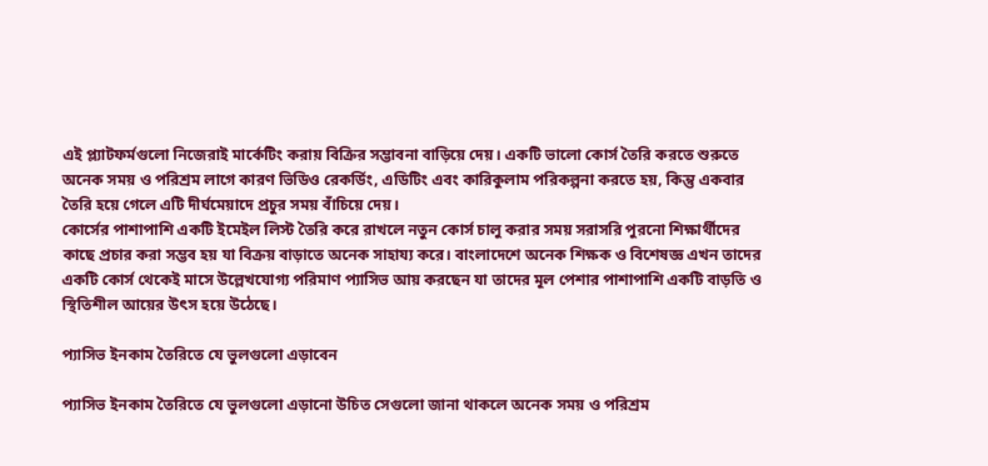এই প্ল্যাটফর্মগুলো নিজেরাই মার্কেটিং করায় বিক্রির সম্ভাবনা বাড়িয়ে দেয়। একটি ভালো কোর্স তৈরি করতে শুরুতে অনেক সময় ও পরিশ্রম লাগে কারণ ভিডিও রেকর্ডিং, এডিটিং এবং কারিকুলাম পরিকল্পনা করতে হয়, কিন্তু একবার তৈরি হয়ে গেলে এটি দীর্ঘমেয়াদে প্রচুর সময় বাঁচিয়ে দেয়।
কোর্সের পাশাপাশি একটি ইমেইল লিস্ট তৈরি করে রাখলে নতুন কোর্স চালু করার সময় সরাসরি পুরনো শিক্ষার্থীদের কাছে প্রচার করা সম্ভব হয় যা বিক্রয় বাড়াতে অনেক সাহায্য করে। বাংলাদেশে অনেক শিক্ষক ও বিশেষজ্ঞ এখন তাদের একটি কোর্স থেকেই মাসে উল্লেখযোগ্য পরিমাণ প্যাসিভ আয় করছেন যা তাদের মূল পেশার পাশাপাশি একটি বাড়তি ও স্থিতিশীল আয়ের উৎস হয়ে উঠেছে।

প্যাসিভ ইনকাম তৈরিতে যে ভুলগুলো এড়াবেন

প্যাসিভ ইনকাম তৈরিতে যে ভুলগুলো এড়ানো উচিত সেগুলো জানা থাকলে অনেক সময় ও পরিশ্রম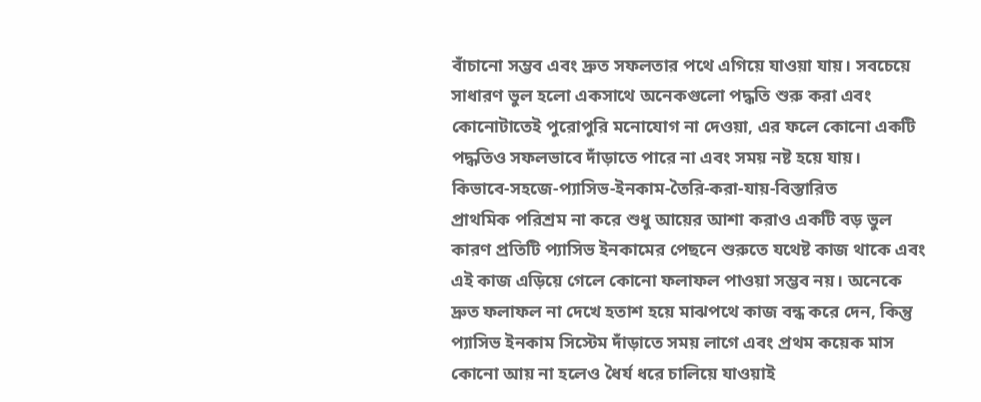বাঁচানো সম্ভব এবং দ্রুত সফলতার পথে এগিয়ে যাওয়া যায়। সবচেয়ে সাধারণ ভুল হলো একসাথে অনেকগুলো পদ্ধতি শুরু করা এবং কোনোটাতেই পুরোপুরি মনোযোগ না দেওয়া, এর ফলে কোনো একটি পদ্ধতিও সফলভাবে দাঁড়াতে পারে না এবং সময় নষ্ট হয়ে যায়।
কিভাবে-সহজে-প্যাসিভ-ইনকাম-তৈরি-করা-যায়-বিস্তারিত
প্রাথমিক পরিশ্রম না করে শুধু আয়ের আশা করাও একটি বড় ভুল কারণ প্রতিটি প্যাসিভ ইনকামের পেছনে শুরুতে যথেষ্ট কাজ থাকে এবং এই কাজ এড়িয়ে গেলে কোনো ফলাফল পাওয়া সম্ভব নয়। অনেকে দ্রুত ফলাফল না দেখে হতাশ হয়ে মাঝপথে কাজ বন্ধ করে দেন, কিন্তু প্যাসিভ ইনকাম সিস্টেম দাঁড়াতে সময় লাগে এবং প্রথম কয়েক মাস কোনো আয় না হলেও ধৈর্য ধরে চালিয়ে যাওয়াই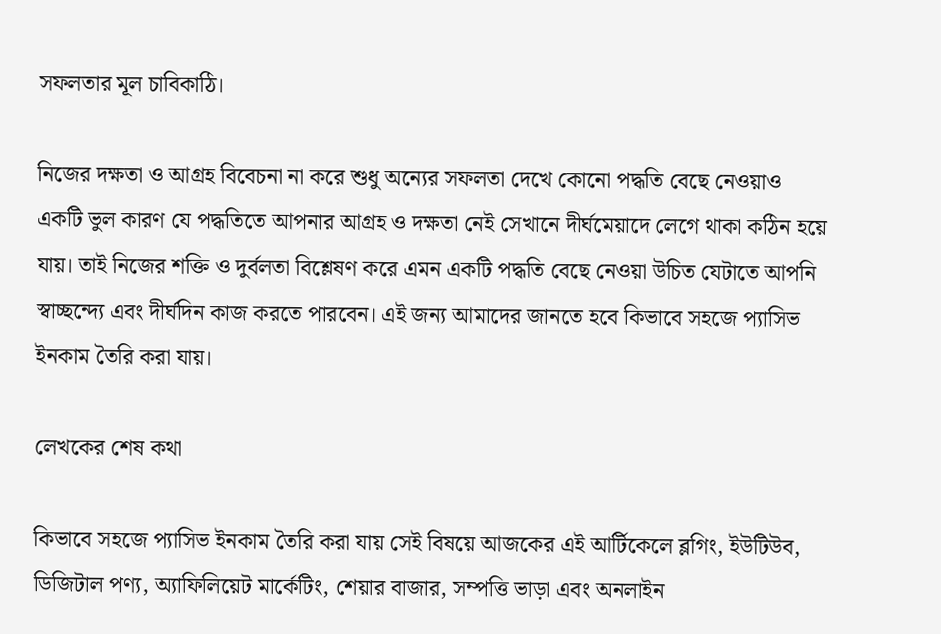সফলতার মূল চাবিকাঠি।

নিজের দক্ষতা ও আগ্রহ বিবেচনা না করে শুধু অন্যের সফলতা দেখে কোনো পদ্ধতি বেছে নেওয়াও একটি ভুল কারণ যে পদ্ধতিতে আপনার আগ্রহ ও দক্ষতা নেই সেখানে দীর্ঘমেয়াদে লেগে থাকা কঠিন হয়ে যায়। তাই নিজের শক্তি ও দুর্বলতা বিশ্লেষণ করে এমন একটি পদ্ধতি বেছে নেওয়া উচিত যেটাতে আপনি স্বাচ্ছন্দ্যে এবং দীর্ঘদিন কাজ করতে পারবেন। এই জন্য আমাদের জানতে হবে কিভাবে সহজে প্যাসিভ ইনকাম তৈরি করা যায়।

লেখকের শেষ কথা

কিভাবে সহজে প্যাসিভ ইনকাম তৈরি করা যায় সেই বিষয়ে আজকের এই আর্টিকেলে ব্লগিং, ইউটিউব, ডিজিটাল পণ্য, অ্যাফিলিয়েট মার্কেটিং, শেয়ার বাজার, সম্পত্তি ভাড়া এবং অনলাইন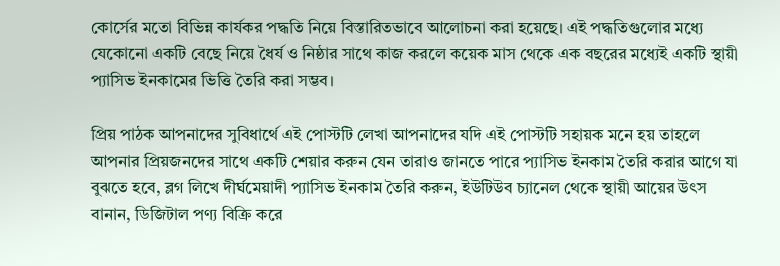কোর্সের মতো বিভিন্ন কার্যকর পদ্ধতি নিয়ে বিস্তারিতভাবে আলোচনা করা হয়েছে। এই পদ্ধতিগুলোর মধ্যে যেকোনো একটি বেছে নিয়ে ধৈর্য ও নিষ্ঠার সাথে কাজ করলে কয়েক মাস থেকে এক বছরের মধ্যেই একটি স্থায়ী প্যাসিভ ইনকামের ভিত্তি তৈরি করা সম্ভব।

প্রিয় পাঠক আপনাদের সুবিধার্থে এই পোস্টটি লেখা আপনাদের যদি এই পোস্টটি সহায়ক মনে হয় তাহলে আপনার প্রিয়জনদের সাথে একটি শেয়ার করুন যেন তারাও জানতে পারে প্যাসিভ ইনকাম তৈরি করার আগে যা বুঝতে হবে, ব্লগ লিখে দীর্ঘমেয়াদী প্যাসিভ ইনকাম তৈরি করুন, ইউটিউব চ্যানেল থেকে স্থায়ী আয়ের উৎস বানান, ডিজিটাল পণ্য বিক্রি করে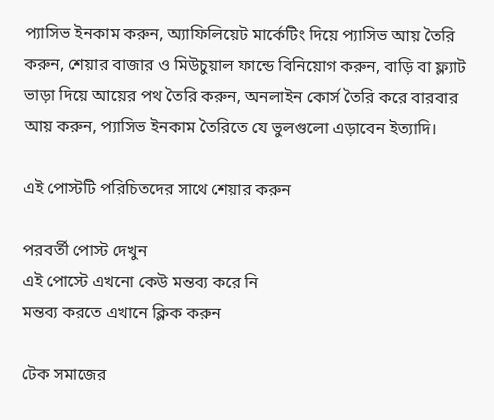প্যাসিভ ইনকাম করুন, অ্যাফিলিয়েট মার্কেটিং দিয়ে প্যাসিভ আয় তৈরি করুন, শেয়ার বাজার ও মিউচুয়াল ফান্ডে বিনিয়োগ করুন, বাড়ি বা ফ্ল্যাট ভাড়া দিয়ে আয়ের পথ তৈরি করুন, অনলাইন কোর্স তৈরি করে বারবার আয় করুন, প্যাসিভ ইনকাম তৈরিতে যে ভুলগুলো এড়াবেন ইত্যাদি।

এই পোস্টটি পরিচিতদের সাথে শেয়ার করুন

পরবর্তী পোস্ট দেখুন
এই পোস্টে এখনো কেউ মন্তব্য করে নি
মন্তব্য করতে এখানে ক্লিক করুন

টেক সমাজের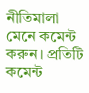নীতিমালা মেনে কমেন্ট করুন। প্রতিটি কমেন্ট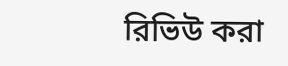রিভিউ করা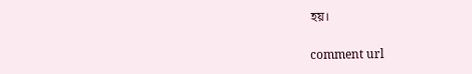হয়।

comment url